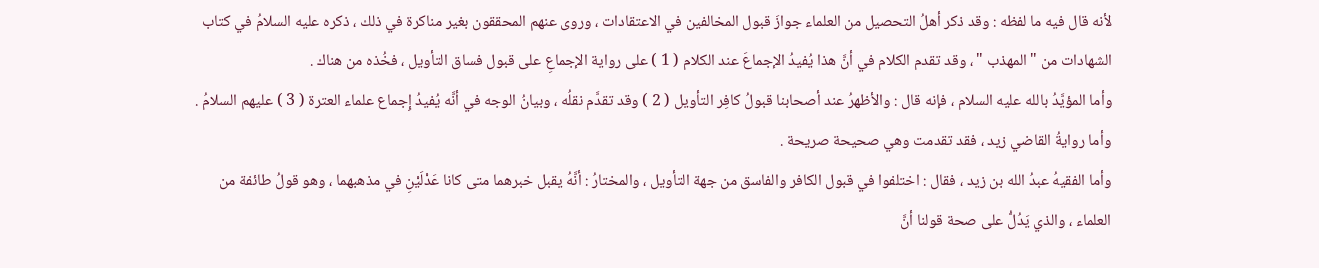لأنه قال فيه ما لفظه : وقد ذكر أهلُ التحصيل من العلماء جوازَ قبول المخالفين في الاعتقادات ، وروى عنهم المحققون بغير مناكرة في ذلك ، ذكره عليه السلامُ في كتاب الشهادات من " المهذب " ، وقد تقدم الكلام في أنَّ هذا يُفيدُ الإجماعَ عند الكلام ( 1 ) على رواية الإجماعِ على قبول فساق التأويل ، فخُذه من هناك .
وأما المؤيَّدُ بالله عليه السلام ، فإنه قال : والأظهرُ عند أصحابنا قبولُ كافِر التأويل ( 2 ) وقد تقدَّم نقلُه ، وبيانُ الوجه في أنَّه يُفيدُ إِجماع علماء العترة ( 3 ) عليهم السلامُ .
وأما روايةُ القاضي زيد ، فقد تقدمت وهي صحيحة صريحة .
وأما الفقيهُ عبدُ الله بن زيد ، فقال : اختلفوا في قبول الكافر والفاسق من جهة التأويل ، والمختارُ : أنَّهُ يقبل خبرهما متى كانا عَدْلَيْنِ في مذهبهما ، وهو قولُ طائفة من العلماء ، والذي يَدُلُّ على صحة قولنا أنَّ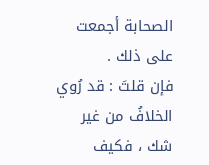الصحابة أجمعت على ذلك .
فإن قلتَ : قد رُوي الخلافُ من غير شك ، فكيف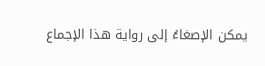يمكن الإصغاءُ إلى رواية هذا الإجماع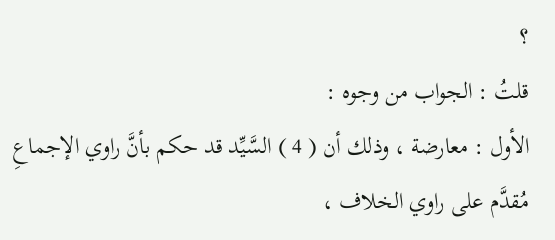؟
قلتُ : الجواب من وجوه :
الأول : معارضة ، وذلك أن ( 4 ) السَّيِّد قد حكم بأنَّ راوي الإجماعِ مُقدَّم على راوي الخلاف ،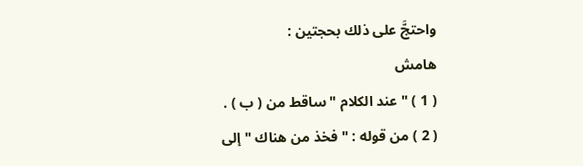واحتجَّ على ذلك بحجتين :
هامش
( 1 ) " عند الكلام " ساقط من ( ب ) .
( 2 ) من قوله : " فخذ من هناك " إلى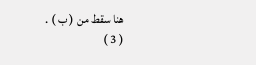هنا سقط من ( ب ) .
( 3 )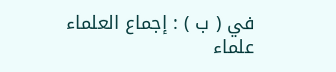في ( ب ) : إجماع العلماء علماء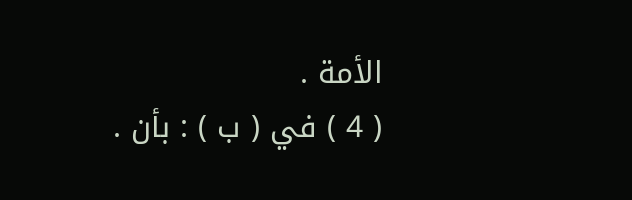الأمة .
( 4 ) في ( ب ) : بأن .